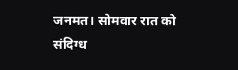जनमत। सोमवार रात को संदिग्ध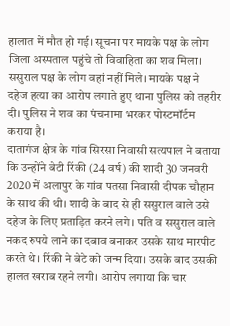हालात में मौत हो गई। सूचना पर मायके पक्ष के लोग जिला अस्पताल पहुंचे तो विवाहिता का शव मिला। ससुराल पक्ष के लोग वहां नहीं मिले। मायके पक्ष ने दहेज हत्या का आरोप लगाते हुए थाना पुलिस को तहरीर दी। पुलिस ने शव का पंचनामा भरकर पोस्टमॉर्टम कराया है।
दातागंज क्षेत्र के गांव सिरसा निवासी सत्यपाल ने बताया कि उन्होंने बेटी रिंकी (24 वर्ष) की शादी 30 जनवरी 2020 में अलापुर के गांव पतसा निवासी दीपक चौहान के साथ की थी। शादी के बाद से ही ससुराल वाले उसे दहेज के लिए प्रताड़ित करने लगे। पति व ससुराल वाले नकद रुपये लाने का दबाव बनाकर उसके साथ मारपीट करते थे। रिंकी ने बेटे को जन्म दिया। उसके बाद उसकी हालत खराब रहने लगी। आरोप लगाया कि चार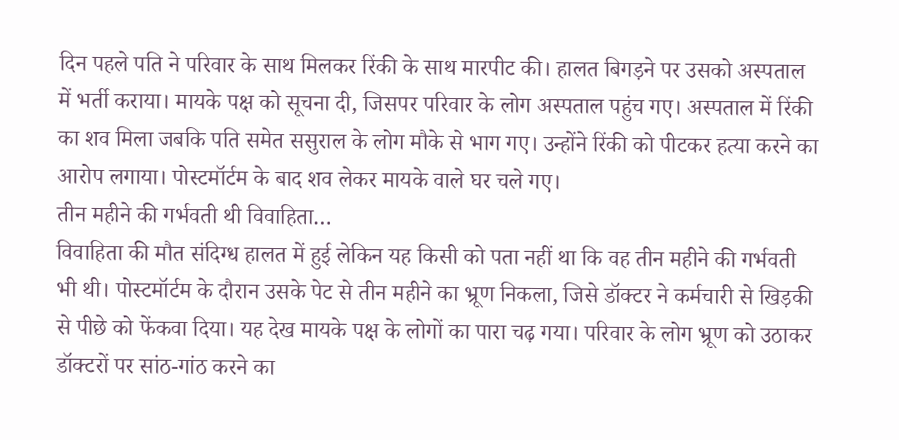दिन पहले पति ने परिवार के साथ मिलकर रिंकी के साथ मारपीट की। हालत बिगड़ने पर उसको अस्पताल में भर्ती कराया। मायके पक्ष को सूचना दी, जिसपर परिवार के लोग अस्पताल पहुंच गए। अस्पताल में रिंकी का शव मिला जबकि पति समेत ससुराल के लोग मौके से भाग गए। उन्होंने रिंकी को पीटकर हत्या करने का आरोप लगाया। पोस्टमॉर्टम के बाद शव लेकर मायके वाले घर चले गए।
तीन महीने की गर्भवती थी विवाहिता…
विवाहिता की मौत संदिग्ध हालत में हुई लेकिन यह किसी को पता नहीं था कि वह तीन महीने की गर्भवती भी थी। पोस्टमॉर्टम के दौरान उसके पेट से तीन महीने का भ्रूण निकला, जिसे डॉक्टर ने कर्मचारी से खिड़की से पीछे को फेंकवा दिया। यह देख मायके पक्ष के लोगों का पारा चढ़ गया। परिवार के लोग भ्रूण को उठाकर डॉक्टरों पर सांठ-गांठ करने का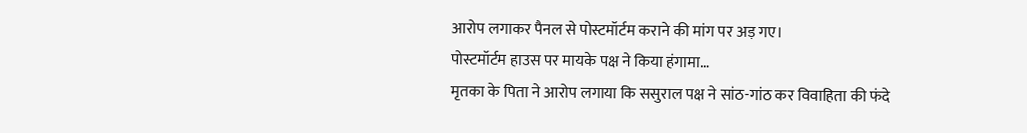आरोप लगाकर पैनल से पोस्टमॉर्टम कराने की मांग पर अड़ गए।
पोस्टमॉर्टम हाउस पर मायके पक्ष ने किया हंगामा…
मृतका के पिता ने आरोप लगाया कि ससुराल पक्ष ने सांठ-गांठ कर विवाहिता की फंदे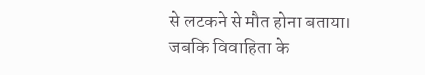से लटकने से मौत होना बताया। जबकि विवाहिता के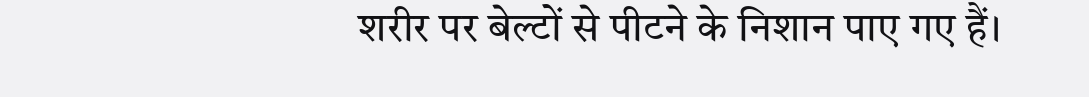शरीर पर बेल्टों से पीटने के निशान पाए गए हैं।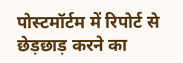पोस्टमॉर्टम में रिपोर्ट से छेड़छाड़ करने का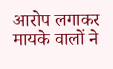आरोप लगाकर मायके वालों ने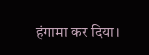हंगामा कर दिया।